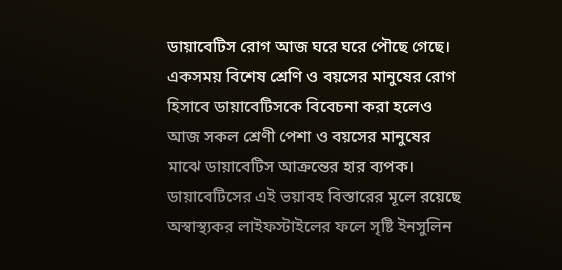ডায়াবেটিস রোগ আজ ঘরে ঘরে পৌছে গেছে। একসময় বিশেষ শ্রেণি ও বয়সের মানুষের রোগ হিসাবে ডায়াবেটিসকে বিবেচনা করা হলেও আজ সকল শ্রেণী পেশা ও বয়সের মানুষের মাঝে ডায়াবেটিস আক্রন্তের হার ব্যপক। ডায়াবেটিসের এই ভয়াবহ বিস্তারের মূলে রয়েছে অস্বাস্থ্যকর লাইফস্টাইলের ফলে সৃষ্টি ইনসুলিন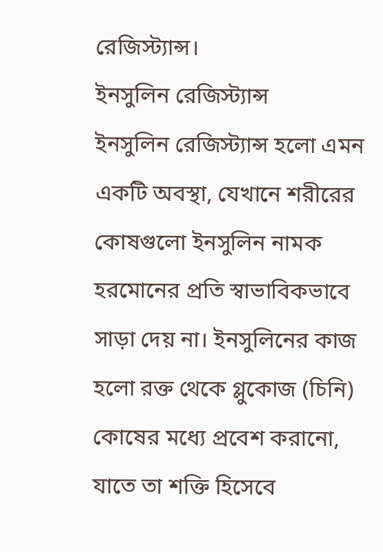রেজিস্ট্যান্স।
ইনসুলিন রেজিস্ট্যান্স
ইনসুলিন রেজিস্ট্যান্স হলো এমন একটি অবস্থা, যেখানে শরীরের কোষগুলো ইনসুলিন নামক হরমোনের প্রতি স্বাভাবিকভাবে সাড়া দেয় না। ইনসুলিনের কাজ হলো রক্ত থেকে গ্লুকোজ (চিনি) কোষের মধ্যে প্রবেশ করানো, যাতে তা শক্তি হিসেবে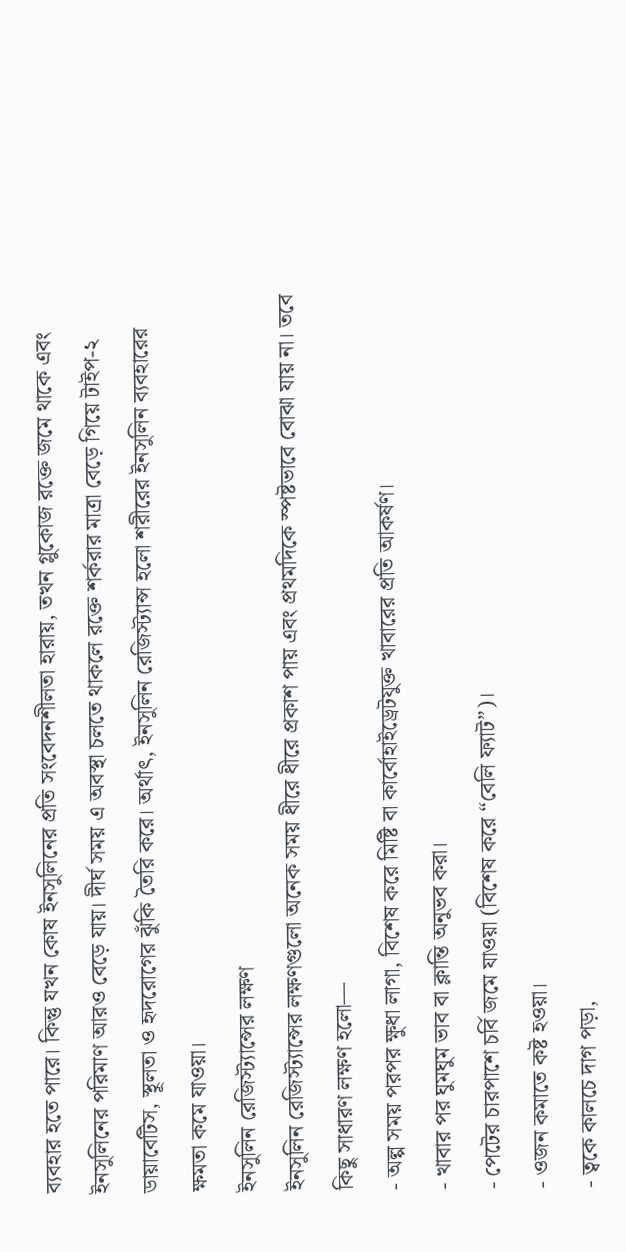ব্যবহার হতে পারে। কিন্তু যখন কোষ ইনসুলিনের প্রতি সংবেদনশীলতা হারায়, তখন গ্লুকোজ রক্তে জমে থাকে এবং ইনসুলিনের পরিমাণ আরও বেড়ে যায়। দীর্ঘ সময় এ অবস্থা চলতে থাকলে রক্তে শর্করার মাত্রা বেড়ে গিয়ে টাইপ-২ ডায়াবেটিস, স্থূলতা ও হৃদরোগের ঝুঁকি তৈরি করে। অর্থাৎ, ইনসুলিন রেজিস্ট্যান্স হলো শরীরের ইনসুলিন ব্যবহারের ক্ষমতা কমে যাওয়া।
ইনসুলিন রেজিস্ট্যান্সের লক্ষণ
ইনসুলিন রেজিস্ট্যান্সের লক্ষণগুলো অনেক সময় ধীরে ধীরে প্রকাশ পায় এবং প্রথমদিকে স্পষ্টভাবে বোঝা যায় না। তবে কিছু সাধারণ লক্ষণ হলো—
- অল্প সময় পরপর ক্ষুধা লাগা, বিশেষ করে মিষ্টি বা কার্বোহাইড্রেটযুক্ত খাবারের প্রতি আকর্ষণ।
- খাবার পর ঘুমঘুম ভাব বা ক্লান্তি অনুভব করা।
- পেটের চারপাশে চর্বি জমে যাওয়া (বিশেষ করে “বেলি ফ্যাট”)।
- ওজন কমাতে কষ্ট হওয়া।
- ত্বকে কালচে দাগ পড়া,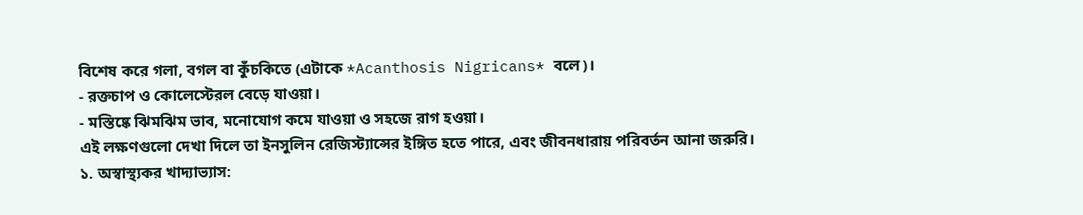বিশেষ করে গলা, বগল বা কুঁচকিতে (এটাকে *Acanthosis Nigricans* বলে)।
- রক্তচাপ ও কোলেস্টেরল বেড়ে যাওয়া।
- মস্তিষ্কে ঝিমঝিম ভাব, মনোযোগ কমে যাওয়া ও সহজে রাগ হওয়া।
এই লক্ষণগুলো দেখা দিলে তা ইনসুলিন রেজিস্ট্যান্সের ইঙ্গিত হতে পারে, এবং জীবনধারায় পরিবর্তন আনা জরুরি।
১. অস্বাস্থ্যকর খাদ্যাভ্যাস: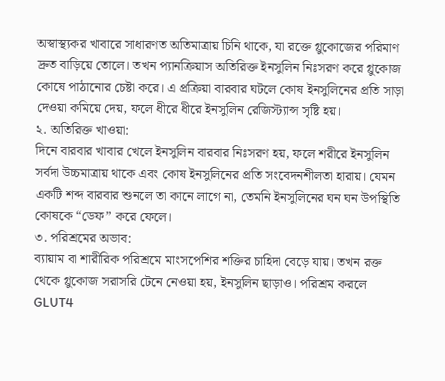অস্বাস্থ্যকর খাবারে সাধারণত অতিমাত্রায় চিনি থাকে, যা রক্তে গ্লুকোজের পরিমাণ দ্রুত বাড়িয়ে তোলে। তখন প্যানক্রিয়াস অতিরিক্ত ইনসুলিন নিঃসরণ করে গ্লুকোজ কোষে পাঠানোর চেষ্টা করে। এ প্রক্রিয়া বারবার ঘটলে কোষ ইনসুলিনের প্রতি সাড়া দেওয়া কমিয়ে দেয়, ফলে ধীরে ধীরে ইনসুলিন রেজিস্ট্যান্স সৃষ্টি হয়।
২. অতিরিক্ত খাওয়া:
দিনে বারবার খাবার খেলে ইনসুলিন বারবার নিঃসরণ হয়, ফলে শরীরে ইনসুলিন সর্বদা উচ্চমাত্রায় থাকে এবং কোষ ইনসুলিনের প্রতি সংবেদনশীলতা হারায়। যেমন একটি শব্দ বারবার শুনলে তা কানে লাগে না, তেমনি ইনসুলিনের ঘন ঘন উপস্থিতি কোষকে “ডেফ” করে ফেলে।
৩. পরিশ্রমের অভাব:
ব্যায়াম বা শারীরিক পরিশ্রমে মাংসপেশির শক্তির চাহিদা বেড়ে যায়। তখন রক্ত থেকে গ্লুকোজ সরাসরি টেনে নেওয়া হয়, ইনসুলিন ছাড়াও। পরিশ্রম করলে GLUT4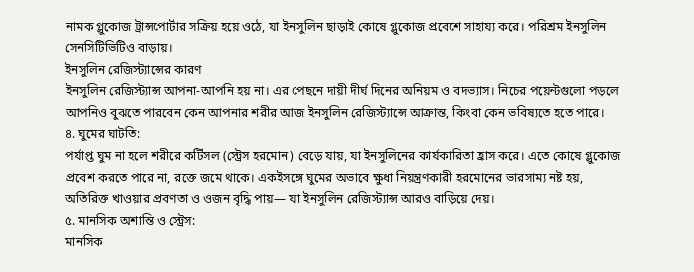নামক গ্লুকোজ ট্রান্সপোর্টার সক্রিয় হয়ে ওঠে, যা ইনসুলিন ছাড়াই কোষে গ্লুকোজ প্রবেশে সাহায্য করে। পরিশ্রম ইনসুলিন সেনসিটিভিটিও বাড়ায়।
ইনসুলিন রেজিস্ট্যান্সের কারণ
ইনসুলিন রেজিস্ট্যান্স আপনা-আপনি হয় না। এর পেছনে দায়ী দীর্ঘ দিনের অনিয়ম ও বদভ্যাস। নিচের পয়েন্টগুলো পড়লে আপনিও বুঝতে পারবেন কেন আপনার শরীর আজ ইনসুলিন রেজিস্ট্যান্সে আক্রান্ত, কিংবা কেন ভবিষ্যতে হতে পারে।
৪. ঘুমের ঘাটতি:
পর্যাপ্ত ঘুম না হলে শরীরে কর্টিসল (স্ট্রেস হরমোন) বেড়ে যায়, যা ইনসুলিনের কার্যকারিতা হ্রাস করে। এতে কোষে গ্লুকোজ প্রবেশ করতে পারে না, রক্তে জমে থাকে। একইসঙ্গে ঘুমের অভাবে ক্ষুধা নিয়ন্ত্রণকারী হরমোনের ভারসাম্য নষ্ট হয়, অতিরিক্ত খাওয়ার প্রবণতা ও ওজন বৃদ্ধি পায়— যা ইনসুলিন রেজিস্ট্যান্স আরও বাড়িয়ে দেয়।
৫. মানসিক অশান্তি ও স্ট্রেস:
মানসিক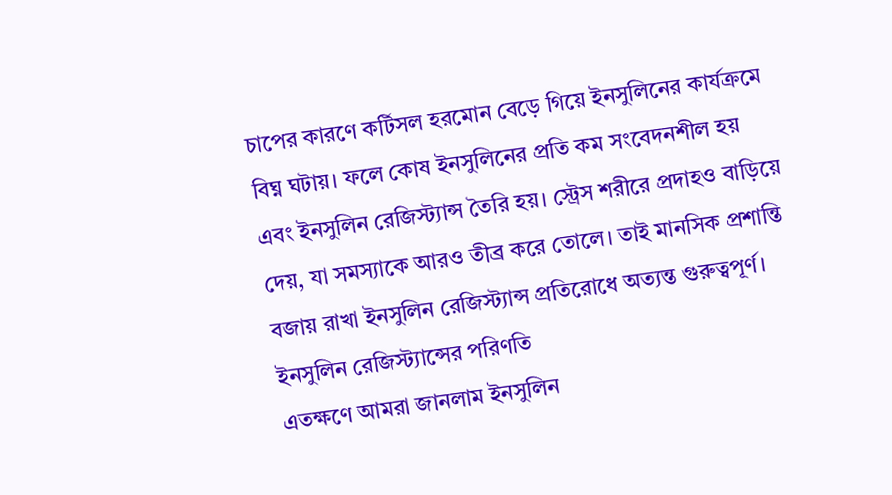চাপের কারণে কর্টিসল হরমোন বেড়ে গিয়ে ইনসুলিনের কার্যক্রমে বিঘ্ন ঘটায়। ফলে কোষ ইনসুলিনের প্রতি কম সংবেদনশীল হয় এবং ইনসুলিন রেজিস্ট্যান্স তৈরি হয়। স্ট্রেস শরীরে প্রদাহও বাড়িয়ে দেয়, যা সমস্যাকে আরও তীব্র করে তোলে। তাই মানসিক প্রশান্তি বজায় রাখা ইনসুলিন রেজিস্ট্যান্স প্রতিরোধে অত্যন্ত গুরুত্বপূর্ণ।
ইনসুলিন রেজিস্ট্যান্সের পরিণতি
এতক্ষণে আমরা জানলাম ইনসুলিন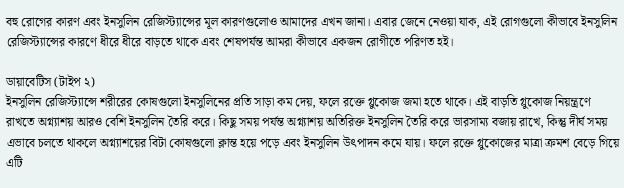বহু রোগের কারণ এবং ইনসুলিন রেজিস্ট্যান্সের মূল কারণগুলোও আমাদের এখন জানা। এবার জেনে নেওয়া যাক, এই রোগগুলো কীভাবে ইনসুলিন রেজিস্ট্যান্সের কারণে ধীরে ধীরে বাড়তে থাকে এবং শেষপর্যন্ত আমরা কীভাবে একজন রোগীতে পরিণত হই।

ডায়াবেটিস (টাইপ ২)
ইনসুলিন রেজিস্ট্যান্সে শরীরের কোষগুলো ইনসুলিনের প্রতি সাড়া কম দেয়, ফলে রক্তে গ্লুকোজ জমা হতে থাকে। এই বাড়তি গ্লুকোজ নিয়ন্ত্রণে রাখতে অগ্ন্যাশয় আরও বেশি ইনসুলিন তৈরি করে। কিছু সময় পর্যন্ত অগ্ন্যাশয় অতিরিক্ত ইনসুলিন তৈরি করে ভারসাম্য বজায় রাখে, কিন্তু দীর্ঘ সময় এভাবে চলতে থাকলে অগ্ন্যাশয়ের বিটা কোষগুলো ক্লান্ত হয়ে পড়ে এবং ইনসুলিন উৎপাদন কমে যায়। ফলে রক্তে গ্লুকোজের মাত্রা ক্রমশ বেড়ে গিয়ে এটি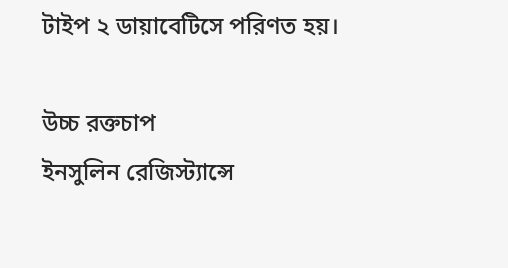টাইপ ২ ডায়াবেটিসে পরিণত হয়।

উচ্চ রক্তচাপ
ইনসুলিন রেজিস্ট্যান্সে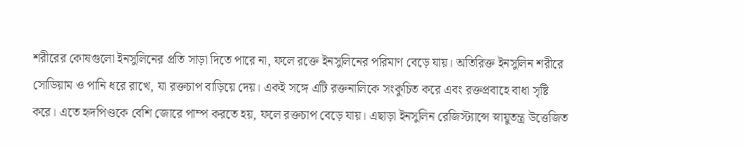শরীরের কোষগুলো ইনসুলিনের প্রতি সাড়া দিতে পারে না, ফলে রক্তে ইনসুলিনের পরিমাণ বেড়ে যায়। অতিরিক্ত ইনসুলিন শরীরে সোডিয়াম ও পানি ধরে রাখে, যা রক্তচাপ বাড়িয়ে দেয়। একই সঙ্গে এটি রক্তনালিকে সংকুচিত করে এবং রক্তপ্রবাহে বাধা সৃষ্টি করে। এতে হৃদপিণ্ডকে বেশি জোরে পাম্প করতে হয়, ফলে রক্তচাপ বেড়ে যায়। এছাড়া ইনসুলিন রেজিস্ট্যান্সে স্নায়ুতন্ত্র উত্তেজিত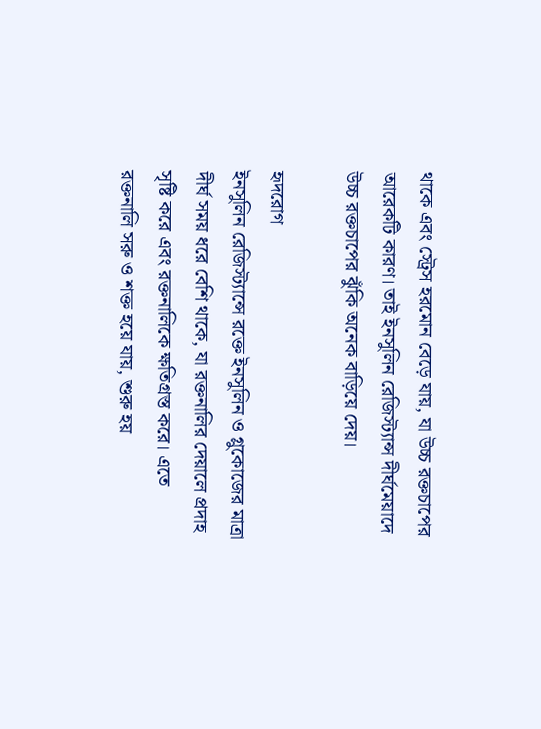থাকে এবং স্ট্রেস হরমোন বেড়ে যায়, যা উচ্চ রক্তচাপের আরেকটি কারণ। তাই ইনসুলিন রেজিস্ট্যান্স দীর্ঘমেয়াদে উচ্চ রক্তচাপের ঝুঁকি অনেক বাড়িয়ে দেয়।

হৃদরোগ
ইনসুলিন রেজিস্ট্যান্সে রক্তে ইনসুলিন ও গ্লুকোজের মাত্রা দীর্ঘ সময় ধরে বেশি থাকে, যা রক্তনালির দেয়ালে প্রদাহ সৃষ্টি করে এবং রক্তনালিকে ক্ষতিগ্রস্ত করে। এতে রক্তনালি সরু ও শক্ত হয়ে যায়, শুরু হয়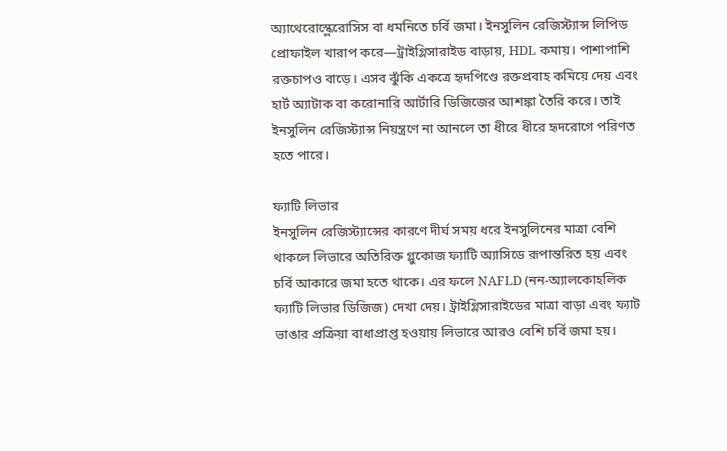অ্যাথেরোস্ক্লেরোসিস বা ধমনিতে চর্বি জমা। ইনসুলিন রেজিস্ট্যান্স লিপিড প্রোফাইল খারাপ করে—ট্রাইগ্লিসারাইড বাড়ায়, HDL কমায়। পাশাপাশি রক্তচাপও বাড়ে। এসব ঝুঁকি একত্রে হৃদপিণ্ডে রক্তপ্রবাহ কমিয়ে দেয় এবং হার্ট অ্যাটাক বা করোনারি আর্টারি ডিজিজের আশঙ্কা তৈরি করে। তাই ইনসুলিন রেজিস্ট্যান্স নিয়ন্ত্রণে না আনলে তা ধীরে ধীরে হৃদরোগে পরিণত হতে পারে।

ফ্যাটি লিভার
ইনসুলিন রেজিস্ট্যান্সের কারণে দীর্ঘ সময় ধরে ইনসুলিনের মাত্রা বেশি থাকলে লিভারে অতিরিক্ত গ্লুকোজ ফ্যাটি অ্যাসিডে রূপান্তরিত হয় এবং চর্বি আকারে জমা হতে থাকে। এর ফলে NAFLD (নন-অ্যালকোহলিক ফ্যাটি লিভার ডিজিজ) দেখা দেয়। ট্রাইগ্লিসারাইডের মাত্রা বাড়া এবং ফ্যাট ভাঙার প্রক্রিয়া বাধাপ্রাপ্ত হওয়ায় লিভারে আরও বেশি চর্বি জমা হয়।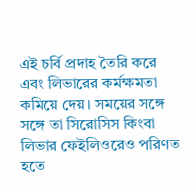এই চর্বি প্রদাহ তৈরি করে এবং লিভারের কর্মক্ষমতা কমিয়ে দেয়। সময়ের সঙ্গে সঙ্গে তা সিরোসিস কিংবা লিভার ফেইলিওরেও পরিণত হতে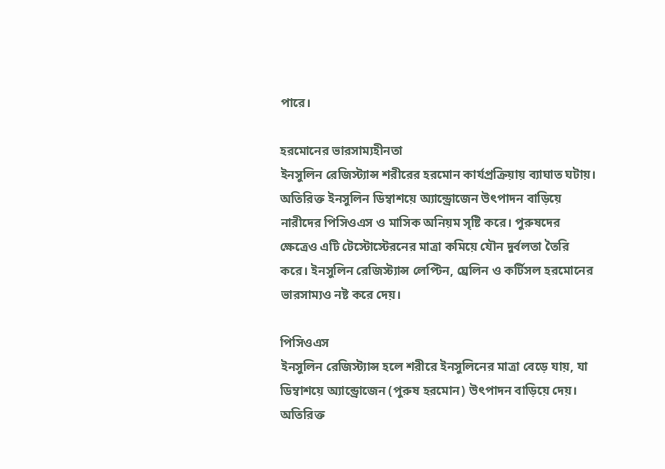পারে।

হরমোনের ভারসাম্যহীনতা
ইনসুলিন রেজিস্ট্যান্স শরীরের হরমোন কার্যপ্রক্রিয়ায় ব্যাঘাত ঘটায়। অতিরিক্ত ইনসুলিন ডিম্বাশয়ে অ্যান্ড্রোজেন উৎপাদন বাড়িয়ে নারীদের পিসিওএস ও মাসিক অনিয়ম সৃষ্টি করে। পুরুষদের ক্ষেত্রেও এটি টেস্টোস্টেরনের মাত্রা কমিয়ে যৌন দুর্বলতা তৈরি করে। ইনসুলিন রেজিস্ট্যান্স লেপ্টিন, ঘ্রেলিন ও কর্টিসল হরমোনের ভারসাম্যও নষ্ট করে দেয়।

পিসিওএস
ইনসুলিন রেজিস্ট্যান্স হলে শরীরে ইনসুলিনের মাত্রা বেড়ে যায়, যা ডিম্বাশয়ে অ্যান্ড্রোজেন (পুরুষ হরমোন) উৎপাদন বাড়িয়ে দেয়। অতিরিক্ত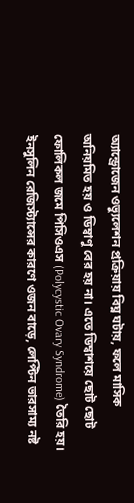অ্যান্ড্রোজেন ওভ্যুলেশন প্রক্রিয়ায় বিঘ্ন ঘটায়, ফলে মাসিক অনিয়মিত হয় ও ডিম্বাণু বের হয় না। এতে ডিম্বাশয়ে ছোট ছোট ফোলিকল জমে পিসিওএস (Polycystic Ovary Syndrome) তৈরি হয়। ইনসুলিন রেজিস্ট্যান্সের কারণে ওজন বাড়ে, লেপ্টিন ভারসাম্য নষ্ট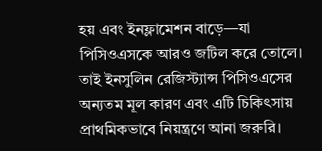হয় এবং ইনফ্লামেশন বাড়ে—যা পিসিওএসকে আরও জটিল করে তোলে। তাই ইনসুলিন রেজিস্ট্যান্স পিসিওএসের অন্যতম মূল কারণ এবং এটি চিকিৎসায় প্রাথমিকভাবে নিয়ন্ত্রণে আনা জরুরি।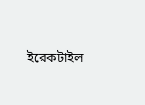ইরেকটাইল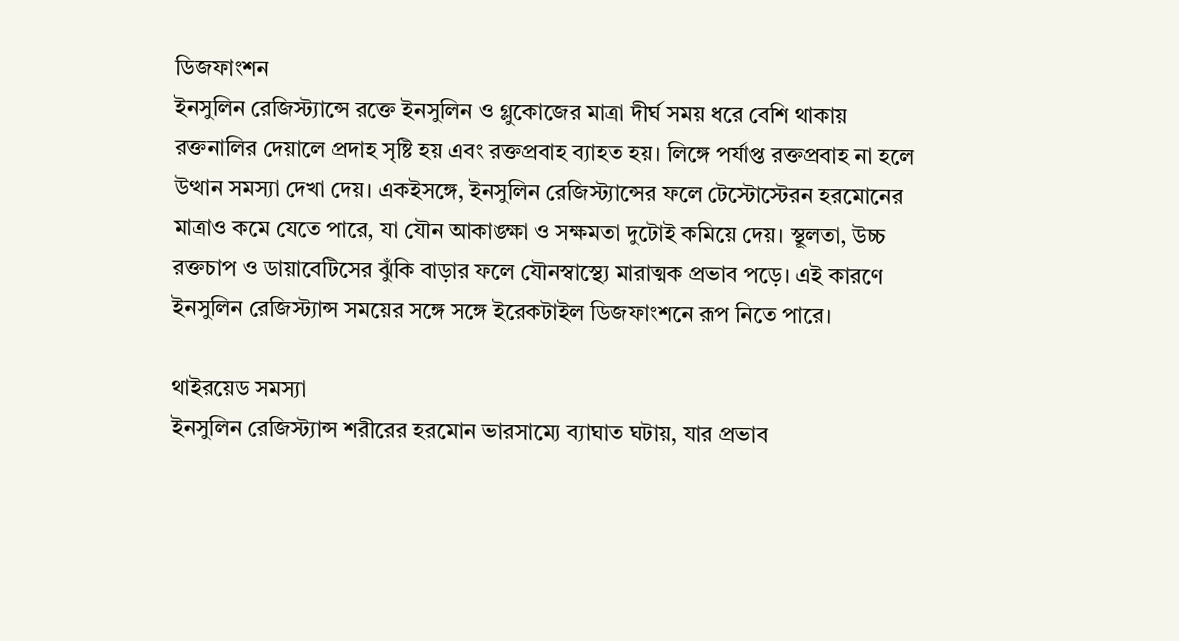ডিজফাংশন
ইনসুলিন রেজিস্ট্যান্সে রক্তে ইনসুলিন ও গ্লুকোজের মাত্রা দীর্ঘ সময় ধরে বেশি থাকায় রক্তনালির দেয়ালে প্রদাহ সৃষ্টি হয় এবং রক্তপ্রবাহ ব্যাহত হয়। লিঙ্গে পর্যাপ্ত রক্তপ্রবাহ না হলে উত্থান সমস্যা দেখা দেয়। একইসঙ্গে, ইনসুলিন রেজিস্ট্যান্সের ফলে টেস্টোস্টেরন হরমোনের মাত্রাও কমে যেতে পারে, যা যৌন আকাঙ্ক্ষা ও সক্ষমতা দুটোই কমিয়ে দেয়। স্থূলতা, উচ্চ রক্তচাপ ও ডায়াবেটিসের ঝুঁকি বাড়ার ফলে যৌনস্বাস্থ্যে মারাত্মক প্রভাব পড়ে। এই কারণে ইনসুলিন রেজিস্ট্যান্স সময়ের সঙ্গে সঙ্গে ইরেকটাইল ডিজফাংশনে রূপ নিতে পারে।

থাইরয়েড সমস্যা
ইনসুলিন রেজিস্ট্যান্স শরীরের হরমোন ভারসাম্যে ব্যাঘাত ঘটায়, যার প্রভাব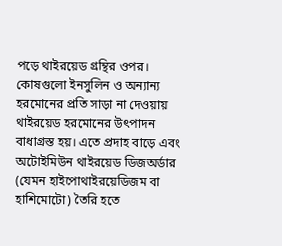পড়ে থাইরয়েড গ্রন্থির ওপর। কোষগুলো ইনসুলিন ও অন্যান্য হরমোনের প্রতি সাড়া না দেওয়ায় থাইরয়েড হরমোনের উৎপাদন বাধাগ্রস্ত হয়। এতে প্রদাহ বাড়ে এবং অটোইমিউন থাইরয়েড ডিজঅর্ডার (যেমন হাইপোথাইরয়েডিজম বা হাশিমোটো) তৈরি হতে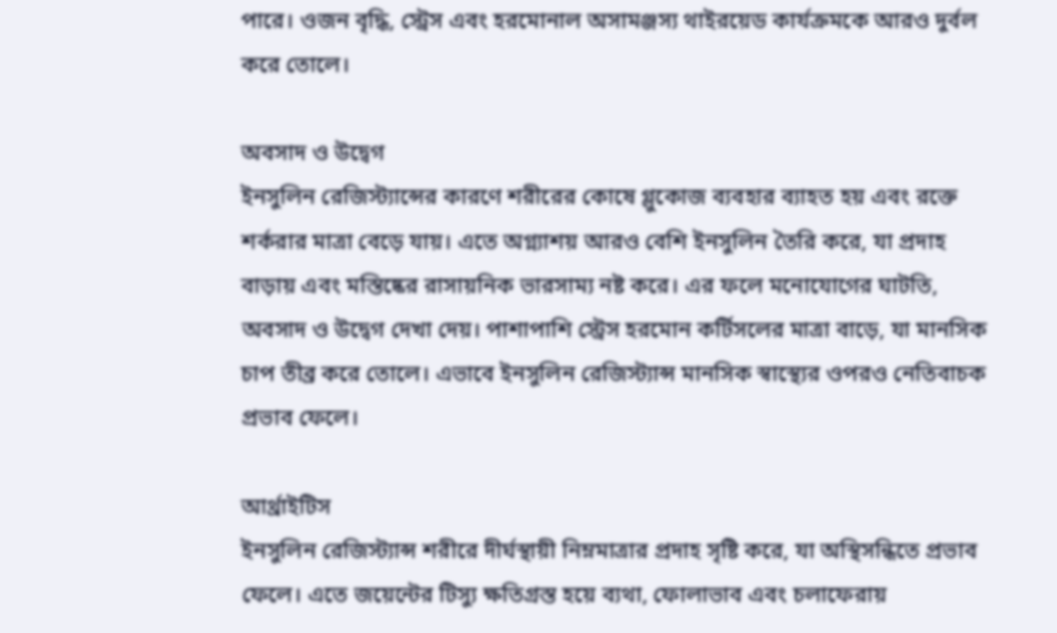পারে। ওজন বৃদ্ধি, স্ট্রেস এবং হরমোনাল অসামঞ্জস্য থাইরয়েড কার্যক্রমকে আরও দুর্বল করে তোলে।

অবসাদ ও উদ্বেগ
ইনসুলিন রেজিস্ট্যান্সের কারণে শরীরের কোষে গ্লুকোজ ব্যবহার ব্যাহত হয় এবং রক্তে শর্করার মাত্রা বেড়ে যায়। এতে অগ্ন্যাশয় আরও বেশি ইনসুলিন তৈরি করে, যা প্রদাহ বাড়ায় এবং মস্তিষ্কের রাসায়নিক ভারসাম্য নষ্ট করে। এর ফলে মনোযোগের ঘাটতি, অবসাদ ও উদ্বেগ দেখা দেয়। পাশাপাশি স্ট্রেস হরমোন কর্টিসলের মাত্রা বাড়ে, যা মানসিক চাপ তীব্র করে তোলে। এভাবে ইনসুলিন রেজিস্ট্যান্স মানসিক স্বাস্থ্যের ওপরও নেতিবাচক প্রভাব ফেলে।

আর্থ্রাইটিস
ইনসুলিন রেজিস্ট্যান্স শরীরে দীর্ঘস্থায়ী নিম্নমাত্রার প্রদাহ সৃষ্টি করে, যা অস্থিসন্ধিতে প্রভাব ফেলে। এতে জয়েন্টের টিস্যু ক্ষতিগ্রস্ত হয়ে ব্যথা, ফোলাভাব এবং চলাফেরায়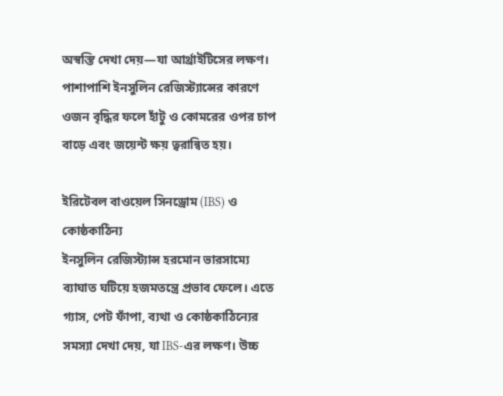অস্বস্তি দেখা দেয়—যা আর্থ্রাইটিসের লক্ষণ। পাশাপাশি ইনসুলিন রেজিস্ট্যান্সের কারণে ওজন বৃদ্ধির ফলে হাঁটু ও কোমরের ওপর চাপ বাড়ে এবং জয়েন্ট ক্ষয় ত্বরান্বিত হয়।

ইরিটেবল বাওয়েল সিনড্রোম (IBS) ও কোষ্ঠকাঠিন্য
ইনসুলিন রেজিস্ট্যান্স হরমোন ভারসাম্যে ব্যাঘাত ঘটিয়ে হজমতন্ত্রে প্রভাব ফেলে। এতে গ্যাস, পেট ফাঁপা, ব্যথা ও কোষ্ঠকাঠিন্যের সমস্যা দেখা দেয়, যা IBS-এর লক্ষণ। উচ্চ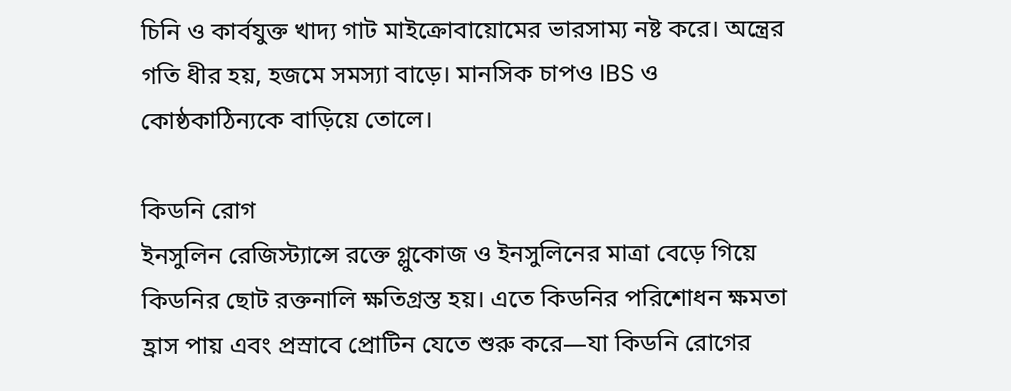চিনি ও কার্বযুক্ত খাদ্য গাট মাইক্রোবায়োমের ভারসাম্য নষ্ট করে। অন্ত্রের গতি ধীর হয়, হজমে সমস্যা বাড়ে। মানসিক চাপও IBS ও কোষ্ঠকাঠিন্যকে বাড়িয়ে তোলে।

কিডনি রোগ
ইনসুলিন রেজিস্ট্যান্সে রক্তে গ্লুকোজ ও ইনসুলিনের মাত্রা বেড়ে গিয়ে কিডনির ছোট রক্তনালি ক্ষতিগ্রস্ত হয়। এতে কিডনির পরিশোধন ক্ষমতা হ্রাস পায় এবং প্রস্রাবে প্রোটিন যেতে শুরু করে—যা কিডনি রোগের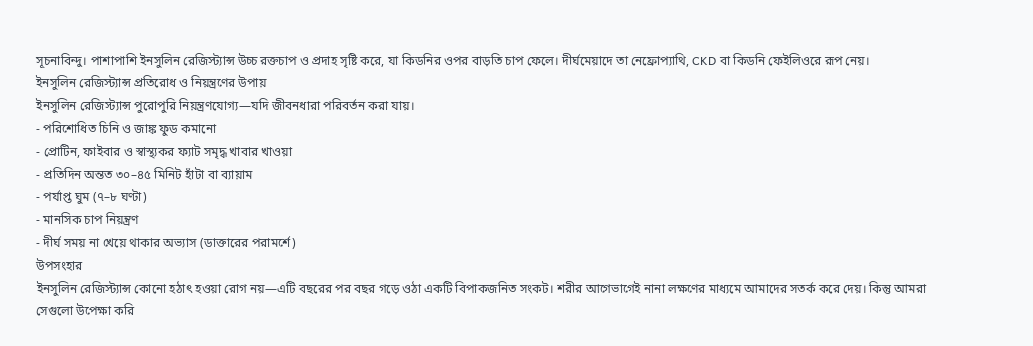সূচনাবিন্দু। পাশাপাশি ইনসুলিন রেজিস্ট্যান্স উচ্চ রক্তচাপ ও প্রদাহ সৃষ্টি করে, যা কিডনির ওপর বাড়তি চাপ ফেলে। দীর্ঘমেয়াদে তা নেফ্রোপ্যাথি, CKD বা কিডনি ফেইলিওরে রূপ নেয়।
ইনসুলিন রেজিস্ট্যান্স প্রতিরোধ ও নিয়ন্ত্রণের উপায়
ইনসুলিন রেজিস্ট্যান্স পুরোপুরি নিয়ন্ত্রণযোগ্য—যদি জীবনধারা পরিবর্তন করা যায়।
- পরিশোধিত চিনি ও জাঙ্ক ফুড কমানো
- প্রোটিন, ফাইবার ও স্বাস্থ্যকর ফ্যাট সমৃদ্ধ খাবার খাওয়া
- প্রতিদিন অন্তত ৩০–৪৫ মিনিট হাঁটা বা ব্যায়াম
- পর্যাপ্ত ঘুম (৭–৮ ঘণ্টা)
- মানসিক চাপ নিয়ন্ত্রণ
- দীর্ঘ সময় না খেয়ে থাকার অভ্যাস (ডাক্তারের পরামর্শে)
উপসংহার
ইনসুলিন রেজিস্ট্যান্স কোনো হঠাৎ হওয়া রোগ নয়—এটি বছরের পর বছর গড়ে ওঠা একটি বিপাকজনিত সংকট। শরীর আগেভাগেই নানা লক্ষণের মাধ্যমে আমাদের সতর্ক করে দেয়। কিন্তু আমরা সেগুলো উপেক্ষা করি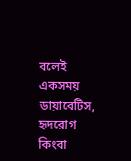বলেই একসময় ডায়াবেটিস, হৃদরোগ কিংবা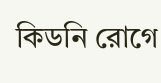কিডনি রোগে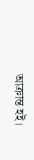আক্রান্ত হই।